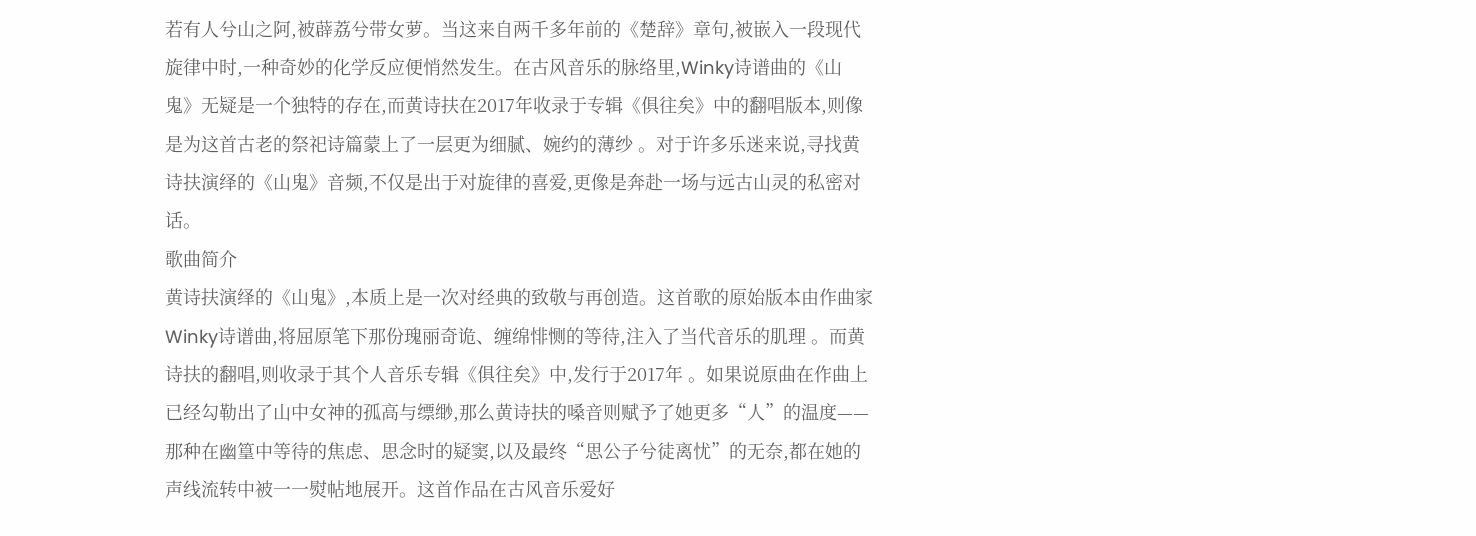若有人兮山之阿,被薜荔兮带女萝。当这来自两千多年前的《楚辞》章句,被嵌入一段现代旋律中时,一种奇妙的化学反应便悄然发生。在古风音乐的脉络里,Winky诗谱曲的《山鬼》无疑是一个独特的存在,而黄诗扶在2017年收录于专辑《俱往矣》中的翻唱版本,则像是为这首古老的祭祀诗篇蒙上了一层更为细腻、婉约的薄纱 。对于许多乐迷来说,寻找黄诗扶演绎的《山鬼》音频,不仅是出于对旋律的喜爱,更像是奔赴一场与远古山灵的私密对话。
歌曲简介
黄诗扶演绎的《山鬼》,本质上是一次对经典的致敬与再创造。这首歌的原始版本由作曲家Winky诗谱曲,将屈原笔下那份瑰丽奇诡、缠绵悱恻的等待,注入了当代音乐的肌理 。而黄诗扶的翻唱,则收录于其个人音乐专辑《俱往矣》中,发行于2017年 。如果说原曲在作曲上已经勾勒出了山中女神的孤高与缥缈,那么黄诗扶的嗓音则赋予了她更多“人”的温度——那种在幽篁中等待的焦虑、思念时的疑窦,以及最终“思公子兮徒离忧”的无奈,都在她的声线流转中被一一熨帖地展开。这首作品在古风音乐爱好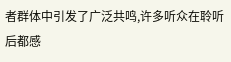者群体中引发了广泛共鸣,许多听众在聆听后都感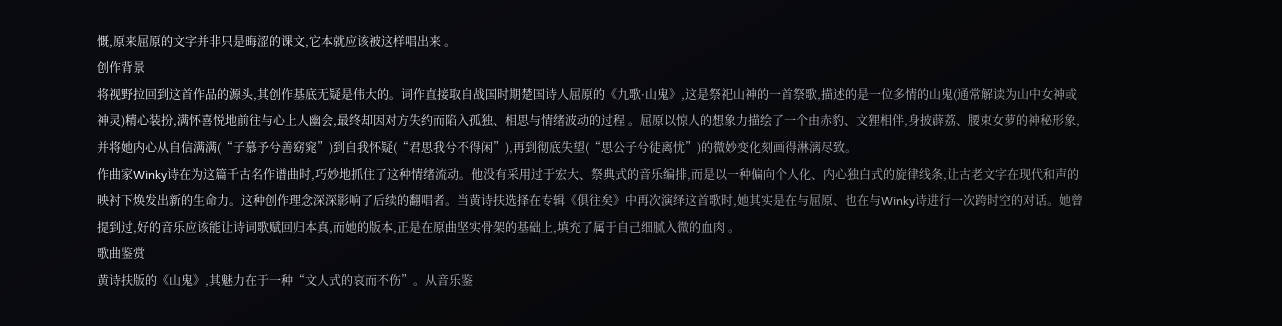慨,原来屈原的文字并非只是晦涩的课文,它本就应该被这样唱出来 。
创作背景
将视野拉回到这首作品的源头,其创作基底无疑是伟大的。词作直接取自战国时期楚国诗人屈原的《九歌·山鬼》,这是祭祀山神的一首祭歌,描述的是一位多情的山鬼(通常解读为山中女神或神灵)精心装扮,满怀喜悦地前往与心上人幽会,最终却因对方失约而陷入孤独、相思与情绪波动的过程 。屈原以惊人的想象力描绘了一个由赤豹、文狸相伴,身披薜荔、腰束女萝的神秘形象,并将她内心从自信满满(“子慕予兮善窈窕”)到自我怀疑(“君思我兮不得闲”),再到彻底失望(“思公子兮徒离忧”)的微妙变化刻画得淋漓尽致。
作曲家Winky诗在为这篇千古名作谱曲时,巧妙地抓住了这种情绪流动。他没有采用过于宏大、祭典式的音乐编排,而是以一种偏向个人化、内心独白式的旋律线条,让古老文字在现代和声的映衬下焕发出新的生命力。这种创作理念深深影响了后续的翻唱者。当黄诗扶选择在专辑《俱往矣》中再次演绎这首歌时,她其实是在与屈原、也在与Winky诗进行一次跨时空的对话。她曾提到过,好的音乐应该能让诗词歌赋回归本真,而她的版本,正是在原曲坚实骨架的基础上,填充了属于自己细腻入微的血肉 。
歌曲鉴赏
黄诗扶版的《山鬼》,其魅力在于一种“文人式的哀而不伤”。从音乐鉴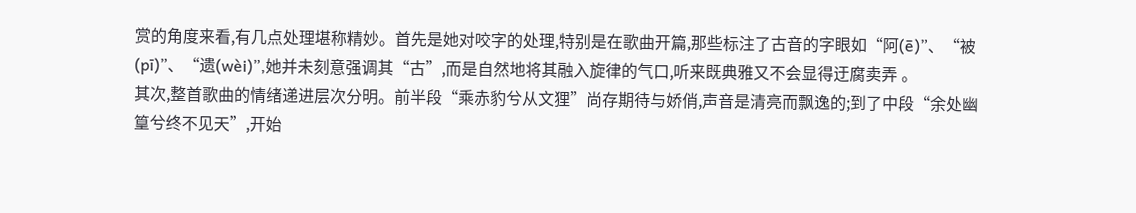赏的角度来看,有几点处理堪称精妙。首先是她对咬字的处理,特别是在歌曲开篇,那些标注了古音的字眼如“阿(ē)”、“被(pī)”、“遗(wèi)”,她并未刻意强调其“古”,而是自然地将其融入旋律的气口,听来既典雅又不会显得迂腐卖弄 。
其次,整首歌曲的情绪递进层次分明。前半段“乘赤豹兮从文狸”尚存期待与娇俏,声音是清亮而飘逸的;到了中段“余处幽篁兮终不见天”,开始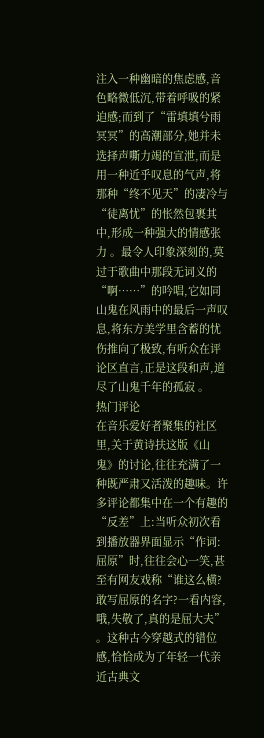注入一种幽暗的焦虑感,音色略微低沉,带着呼吸的紧迫感;而到了“雷填填兮雨冥冥”的高潮部分,她并未选择声嘶力竭的宣泄,而是用一种近乎叹息的气声,将那种“终不见天”的凄冷与“徒离忧”的怅然包裹其中,形成一种强大的情感张力 。最令人印象深刻的,莫过于歌曲中那段无词义的“啊……”的吟唱,它如同山鬼在风雨中的最后一声叹息,将东方美学里含蓄的忧伤推向了极致,有听众在评论区直言,正是这段和声,道尽了山鬼千年的孤寂 。
热门评论
在音乐爱好者聚集的社区里,关于黄诗扶这版《山鬼》的讨论,往往充满了一种既严肃又活泼的趣味。许多评论都集中在一个有趣的“反差”上:当听众初次看到播放器界面显示“作词:屈原”时,往往会心一笑,甚至有网友戏称“谁这么横?敢写屈原的名字?一看内容,哦,失敬了,真的是屈大夫” 。这种古今穿越式的错位感,恰恰成为了年轻一代亲近古典文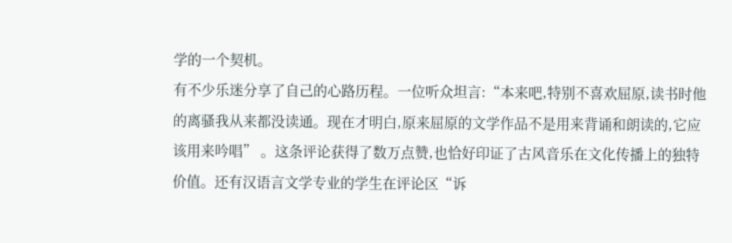学的一个契机。
有不少乐迷分享了自己的心路历程。一位听众坦言:“本来吧,特别不喜欢屈原,读书时他的离骚我从来都没读通。现在才明白,原来屈原的文学作品不是用来背诵和朗读的,它应该用来吟唱” 。这条评论获得了数万点赞,也恰好印证了古风音乐在文化传播上的独特价值。还有汉语言文学专业的学生在评论区“诉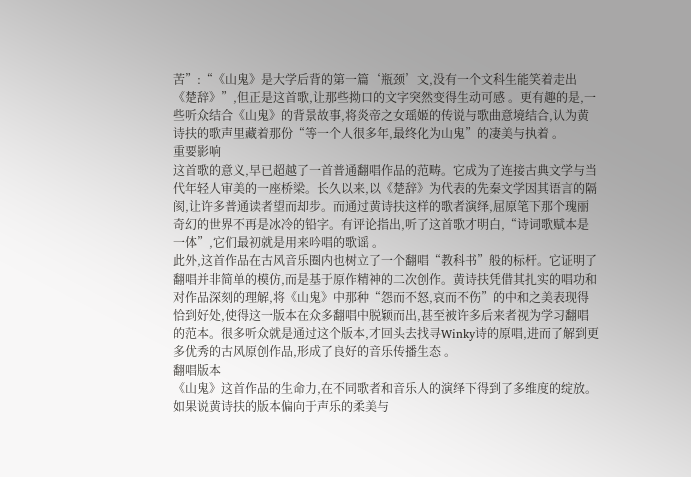苦”:“《山鬼》是大学后背的第一篇‘瓶颈’文,没有一个文科生能笑着走出《楚辞》”,但正是这首歌,让那些拗口的文字突然变得生动可感 。更有趣的是,一些听众结合《山鬼》的背景故事,将炎帝之女瑶姬的传说与歌曲意境结合,认为黄诗扶的歌声里藏着那份“等一个人很多年,最终化为山鬼”的凄美与执着 。
重要影响
这首歌的意义,早已超越了一首普通翻唱作品的范畴。它成为了连接古典文学与当代年轻人审美的一座桥梁。长久以来,以《楚辞》为代表的先秦文学因其语言的隔阂,让许多普通读者望而却步。而通过黄诗扶这样的歌者演绎,屈原笔下那个瑰丽奇幻的世界不再是冰冷的铅字。有评论指出,听了这首歌才明白,“诗词歌赋本是一体”,它们最初就是用来吟唱的歌谣 。
此外,这首作品在古风音乐圈内也树立了一个翻唱“教科书”般的标杆。它证明了翻唱并非简单的模仿,而是基于原作精神的二次创作。黄诗扶凭借其扎实的唱功和对作品深刻的理解,将《山鬼》中那种“怨而不怒,哀而不伤”的中和之美表现得恰到好处,使得这一版本在众多翻唱中脱颖而出,甚至被许多后来者视为学习翻唱的范本。很多听众就是通过这个版本,才回头去找寻Winky诗的原唱,进而了解到更多优秀的古风原创作品,形成了良好的音乐传播生态 。
翻唱版本
《山鬼》这首作品的生命力,在不同歌者和音乐人的演绎下得到了多维度的绽放。如果说黄诗扶的版本偏向于声乐的柔美与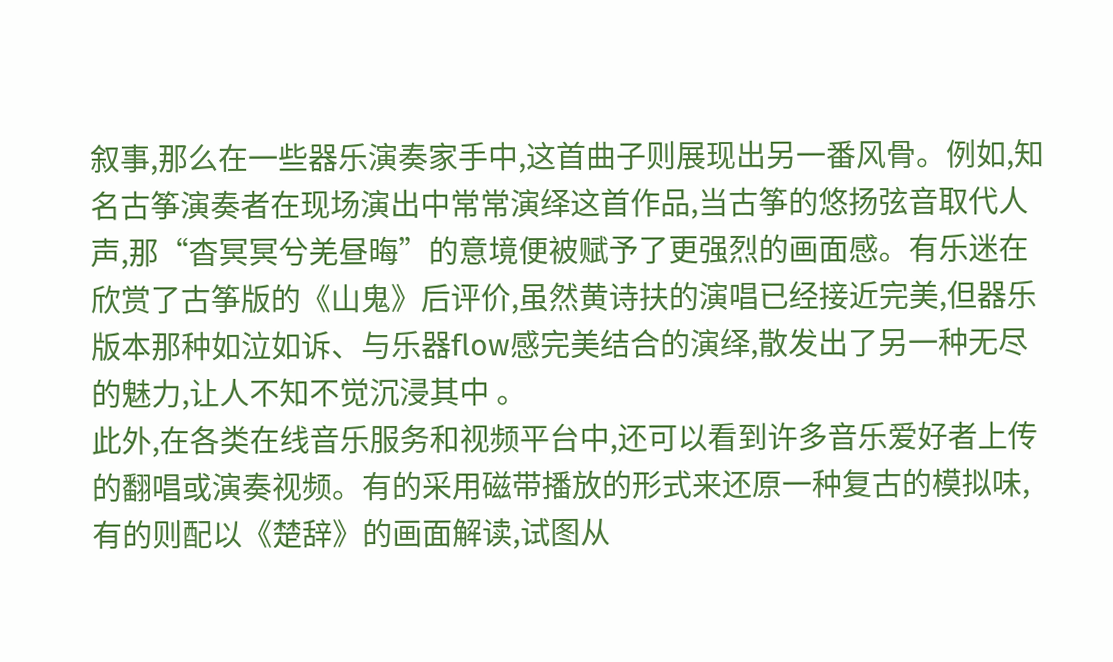叙事,那么在一些器乐演奏家手中,这首曲子则展现出另一番风骨。例如,知名古筝演奏者在现场演出中常常演绎这首作品,当古筝的悠扬弦音取代人声,那“杳冥冥兮羌昼晦”的意境便被赋予了更强烈的画面感。有乐迷在欣赏了古筝版的《山鬼》后评价,虽然黄诗扶的演唱已经接近完美,但器乐版本那种如泣如诉、与乐器flow感完美结合的演绎,散发出了另一种无尽的魅力,让人不知不觉沉浸其中 。
此外,在各类在线音乐服务和视频平台中,还可以看到许多音乐爱好者上传的翻唱或演奏视频。有的采用磁带播放的形式来还原一种复古的模拟味,有的则配以《楚辞》的画面解读,试图从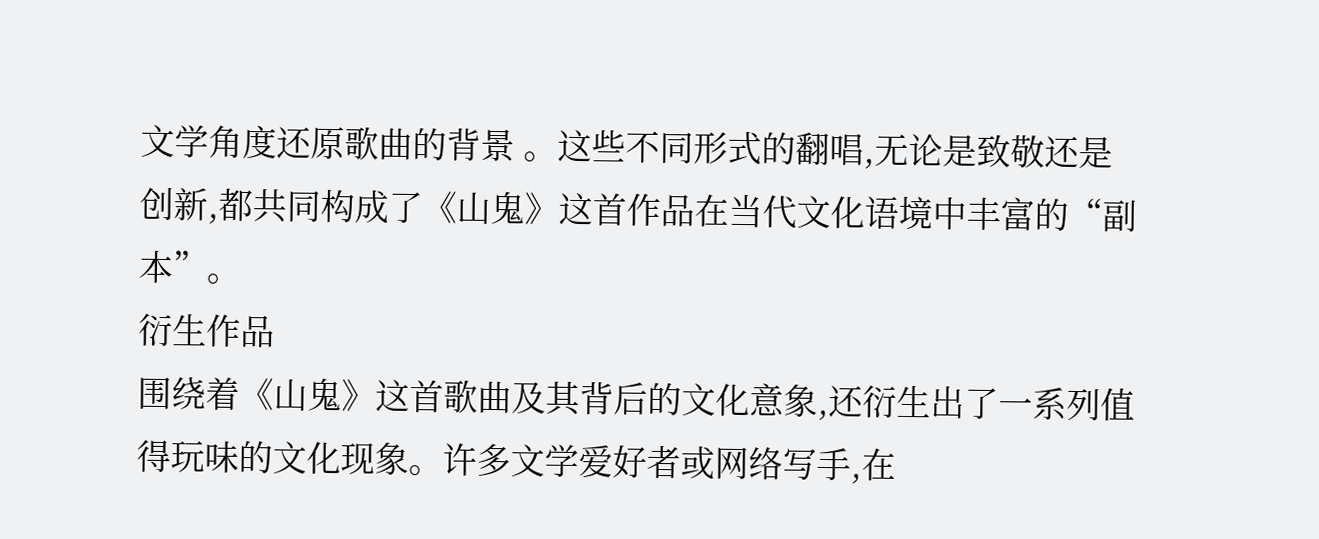文学角度还原歌曲的背景 。这些不同形式的翻唱,无论是致敬还是创新,都共同构成了《山鬼》这首作品在当代文化语境中丰富的“副本”。
衍生作品
围绕着《山鬼》这首歌曲及其背后的文化意象,还衍生出了一系列值得玩味的文化现象。许多文学爱好者或网络写手,在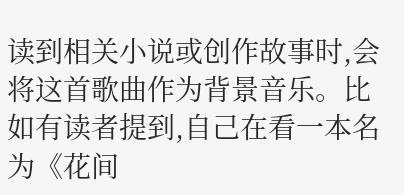读到相关小说或创作故事时,会将这首歌曲作为背景音乐。比如有读者提到,自己在看一本名为《花间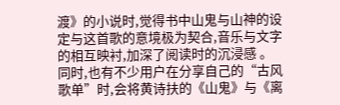渡》的小说时,觉得书中山鬼与山神的设定与这首歌的意境极为契合,音乐与文字的相互映衬,加深了阅读时的沉浸感 。
同时,也有不少用户在分享自己的“古风歌单”时,会将黄诗扶的《山鬼》与《离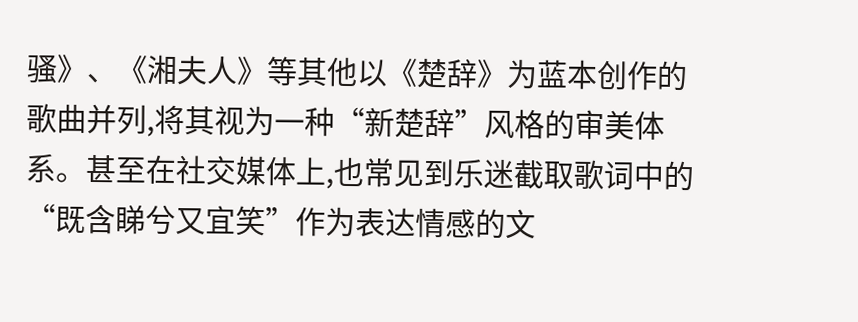骚》、《湘夫人》等其他以《楚辞》为蓝本创作的歌曲并列,将其视为一种“新楚辞”风格的审美体系。甚至在社交媒体上,也常见到乐迷截取歌词中的“既含睇兮又宜笑”作为表达情感的文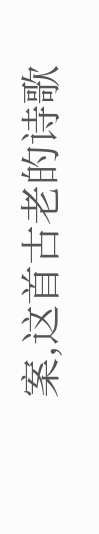案,这首古老的诗歌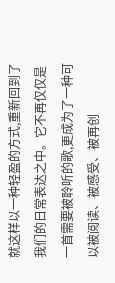就这样以一种轻盈的方式,重新回到了我们的日常表达之中。它不再仅仅是一首需要被聆听的歌,更成为了一种可以被阅读、被感受、被再创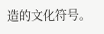造的文化符号。